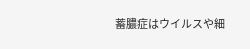蓄膿症はウイルスや細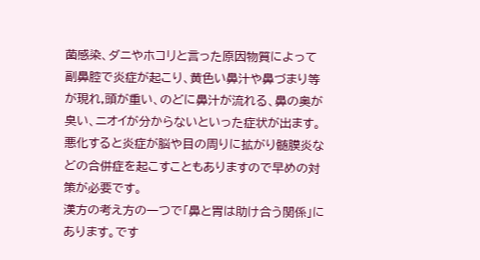菌感染、ダニやホコリと言った原因物質によって副鼻腔で炎症が起こり、黄色い鼻汁や鼻づまり等が現れ,頭が重い、のどに鼻汁が流れる、鼻の奥が臭い、ニオイが分からないといった症状が出ます。悪化すると炎症が脳や目の周りに拡がり髄膜炎などの合併症を起こすこともありますので早めの対策が必要です。
漢方の考え方の一つで「鼻と胃は助け合う関係」にあります。です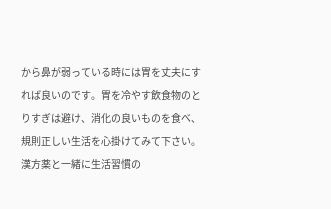から鼻が弱っている時には胃を丈夫にすれば良いのです。胃を冷やす飲食物のとりすぎは避け、消化の良いものを食べ、規則正しい生活を心掛けてみて下さい。
漢方薬と一緒に生活習慣の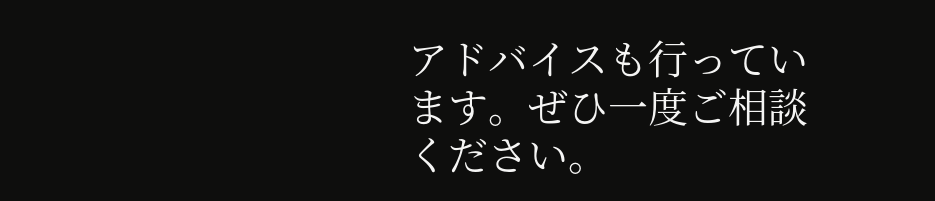アドバイスも行っています。ぜひ一度ご相談ください。